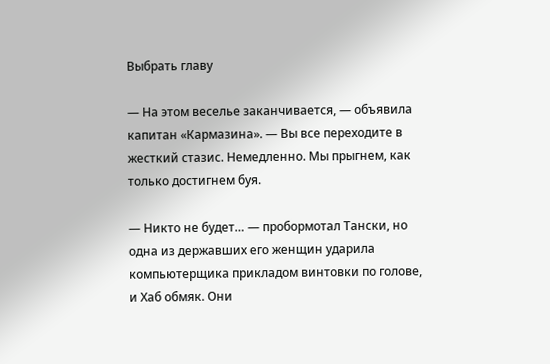Выбрать главу

— На этом веселье заканчивается, — объявила капитан «Кармазина». — Вы все переходите в жесткий стазис. Немедленно. Мы прыгнем, как только достигнем буя.

— Никто не будет… — пробормотал Тански, но одна из державших его женщин ударила компьютерщика прикладом винтовки по голове, и Хаб обмяк. Они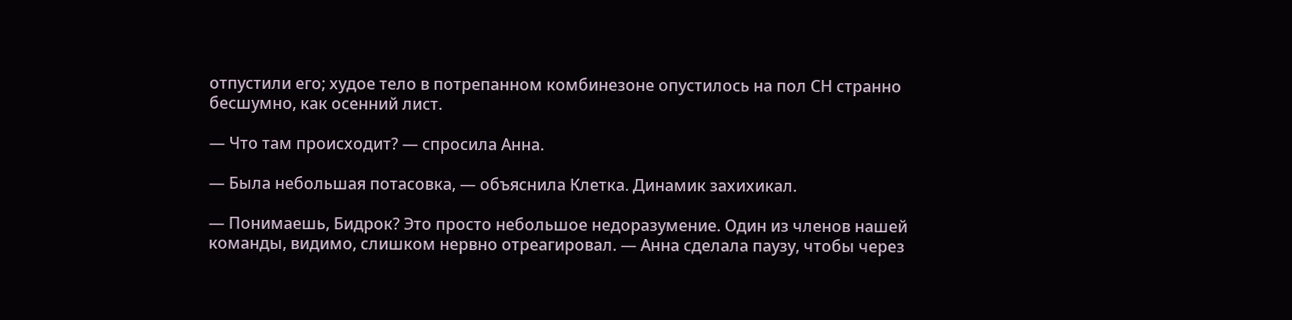отпустили его; худое тело в потрепанном комбинезоне опустилось на пол СН странно бесшумно, как осенний лист.

— Что там происходит? — спросила Анна.

— Была небольшая потасовка, — объяснила Клетка. Динамик захихикал.

— Понимаешь, Бидрок? Это просто небольшое недоразумение. Один из членов нашей команды, видимо, слишком нервно отреагировал. — Анна сделала паузу, чтобы через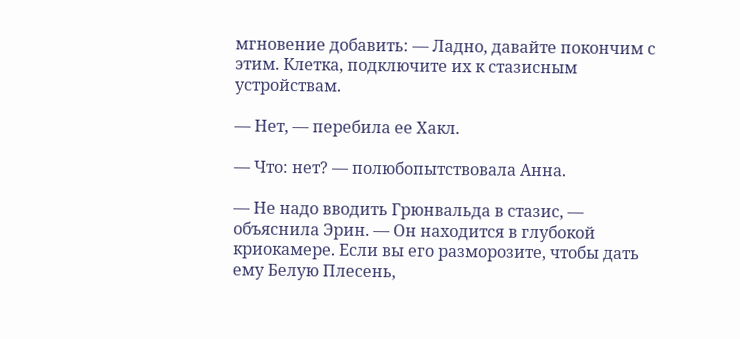мгновение добавить: — Ладно, давайте покончим с этим. Клетка, подключите их к стазисным устройствам.

— Нет, — перебила ее Хакл.

— Что: нет? — полюбопытствовала Анна.

— Не надо вводить Грюнвальда в стазис, — объяснила Эрин. — Он находится в глубокой криокамере. Если вы его разморозите, чтобы дать ему Белую Плесень,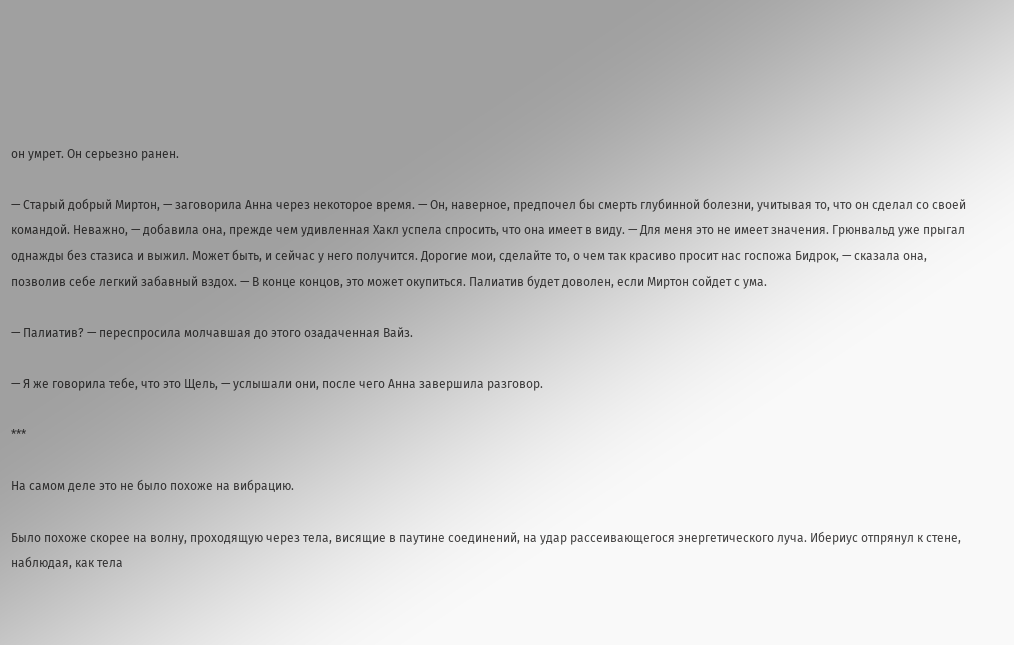он умрет. Он серьезно ранен.

— Старый добрый Миртон, — заговорила Анна через некоторое время. — Он, наверное, предпочел бы смерть глубинной болезни, учитывая то, что он сделал со своей командой. Неважно, — добавила она, прежде чем удивленная Хакл успела спросить, что она имеет в виду. — Для меня это не имеет значения. Грюнвальд уже прыгал однажды без стазиса и выжил. Может быть, и сейчас у него получится. Дорогие мои, сделайте то, о чем так красиво просит нас госпожа Бидрок, — сказала она, позволив себе легкий забавный вздох. — В конце концов, это может окупиться. Палиатив будет доволен, если Миртон сойдет с ума.

— Палиатив? — переспросила молчавшая до этого озадаченная Вайз.

— Я же говорила тебе, что это Щель, — услышали они, после чего Анна завершила разговор.

***

На самом деле это не было похоже на вибрацию.

Было похоже скорее на волну, проходящую через тела, висящие в паутине соединений, на удар рассеивающегося энергетического луча. Ибериус отпрянул к стене, наблюдая, как тела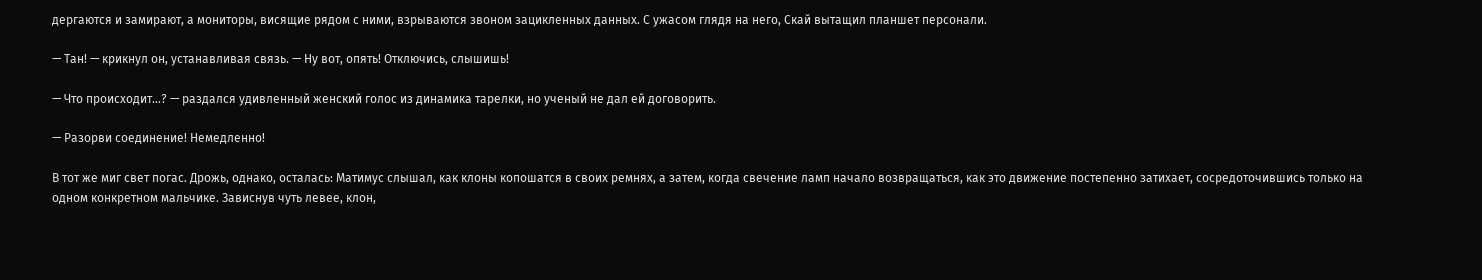дергаются и замирают, а мониторы, висящие рядом с ними, взрываются звоном зацикленных данных. С ужасом глядя на него, Скай вытащил планшет персонали.

— Тан! — крикнул он, устанавливая связь. — Ну вот, опять! Отключись, слышишь!

— Что происходит…? — раздался удивленный женский голос из динамика тарелки, но ученый не дал ей договорить.

— Разорви соединение! Немедленно!

В тот же миг свет погас. Дрожь, однако, осталась: Матимус слышал, как клоны копошатся в своих ремнях, а затем, когда свечение ламп начало возвращаться, как это движение постепенно затихает, сосредоточившись только на одном конкретном мальчике. Зависнув чуть левее, клон,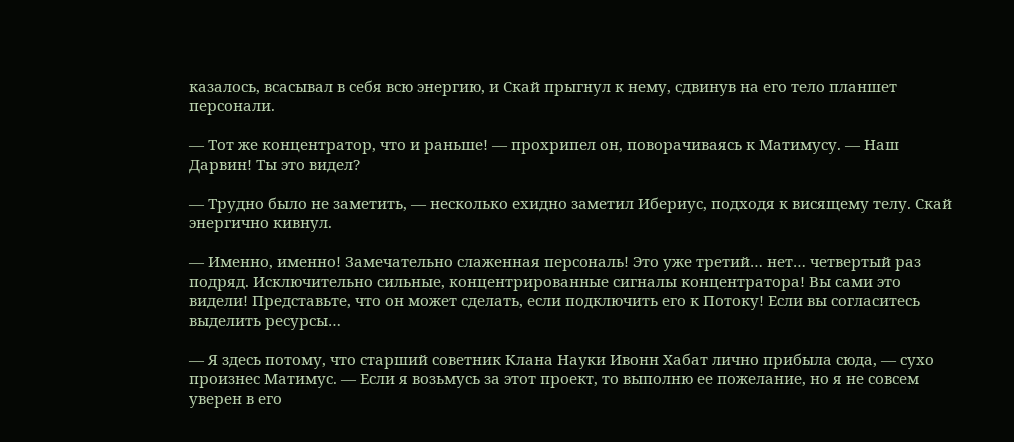казалось, всасывал в себя всю энергию, и Скай прыгнул к нему, сдвинув на его тело планшет персонали.

— Тот же концентратор, что и раньше! — прохрипел он, поворачиваясь к Матимусу. — Наш Дарвин! Ты это видел?

— Трудно было не заметить, — несколько ехидно заметил Ибериус, подходя к висящему телу. Скай энергично кивнул.

— Именно, именно! Замечательно слаженная персональ! Это уже третий… нет… четвертый раз подряд. Исключительно сильные, концентрированные сигналы концентратора! Вы сами это видели! Представьте, что он может сделать, если подключить его к Потоку! Если вы согласитесь выделить ресурсы…

— Я здесь потому, что старший советник Клана Науки Ивонн Хабат лично прибыла сюда, — сухо произнес Матимус. — Если я возьмусь за этот проект, то выполню ее пожелание, но я не совсем уверен в его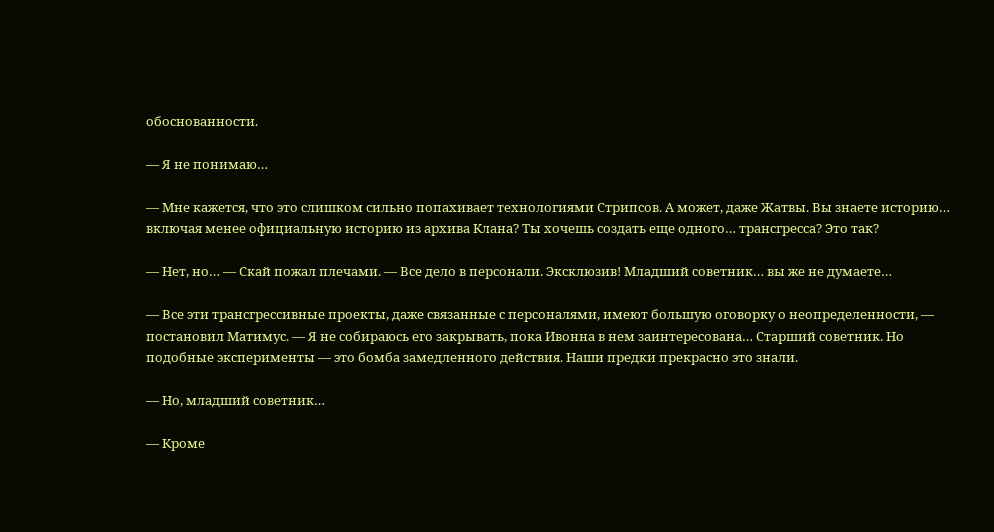обоснованности.

— Я не понимаю…

— Мне кажется, что это слишком сильно попахивает технологиями Стрипсов. А может, даже Жатвы. Вы знаете историю… включая менее официальную историю из архива Клана? Ты хочешь создать еще одного… трансгресса? Это так?

— Нет, но… — Скай пожал плечами. — Все дело в персонали. Эксклюзив! Младший советник… вы же не думаете…

— Все эти трансгрессивные проекты, даже связанные с персоналями, имеют большую оговорку о неопределенности, — постановил Матимус. — Я не собираюсь его закрывать, пока Ивонна в нем заинтересована… Старший советник. Но подобные эксперименты — это бомба замедленного действия. Наши предки прекрасно это знали.

— Но, младший советник…

— Кроме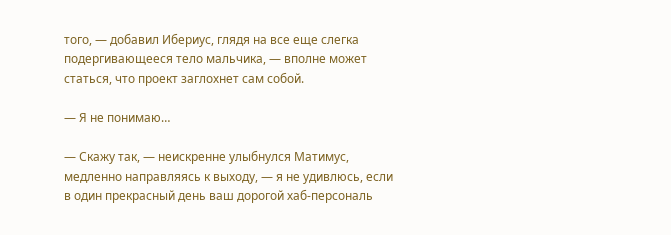того, — добавил Ибериус, глядя на все еще слегка подергивающееся тело мальчика, — вполне может статься, что проект заглохнет сам собой.

— Я не понимаю…

— Скажу так, — неискренне улыбнулся Матимус, медленно направляясь к выходу, — я не удивлюсь, если в один прекрасный день ваш дорогой хаб-персональ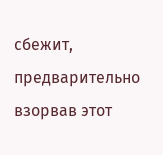сбежит, предварительно взорвав этот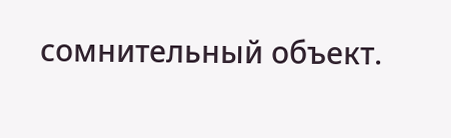сомнительный объект.